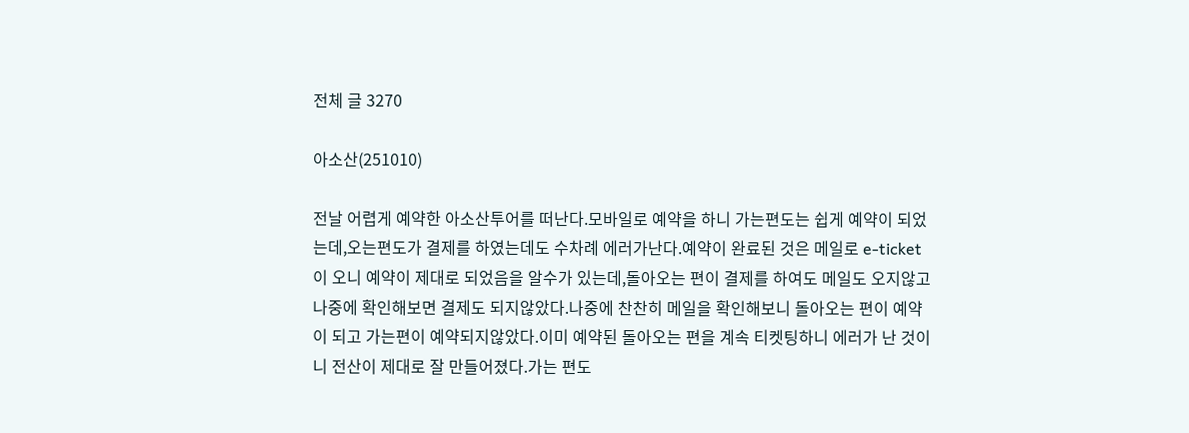전체 글 3270

아소산(251010)

전날 어렵게 예약한 아소산투어를 떠난다.모바일로 예약을 하니 가는편도는 쉽게 예약이 되었는데,오는편도가 결제를 하였는데도 수차례 에러가난다.예약이 완료된 것은 메일로 e-ticket이 오니 예약이 제대로 되었음을 알수가 있는데,돌아오는 편이 결제를 하여도 메일도 오지않고 나중에 확인해보면 결제도 되지않았다.나중에 찬찬히 메일을 확인해보니 돌아오는 편이 예약이 되고 가는편이 예약되지않았다.이미 예약된 돌아오는 편을 계속 티켓팅하니 에러가 난 것이니 전산이 제대로 잘 만들어졌다.가는 편도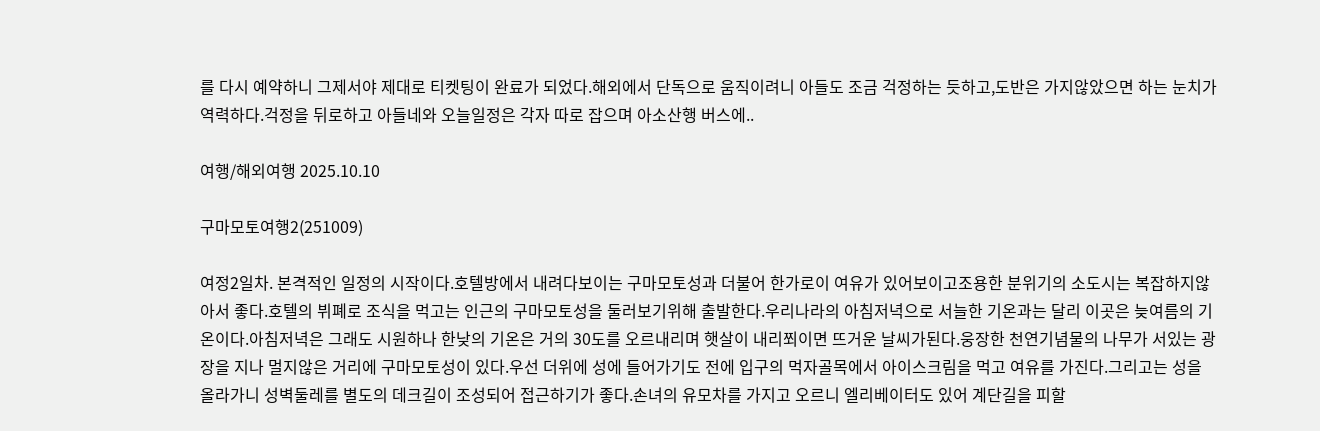를 다시 예약하니 그제서야 제대로 티켓팅이 완료가 되었다.해외에서 단독으로 움직이려니 아들도 조금 걱정하는 듯하고,도반은 가지않았으면 하는 눈치가 역력하다.걱정을 뒤로하고 아들네와 오늘일정은 각자 따로 잡으며 아소산행 버스에..

여행/해외여행 2025.10.10

구마모토여행2(251009)

여정2일차. 본격적인 일정의 시작이다.호텔방에서 내려다보이는 구마모토성과 더불어 한가로이 여유가 있어보이고조용한 분위기의 소도시는 복잡하지않아서 좋다.호텔의 뷔폐로 조식을 먹고는 인근의 구마모토성을 둘러보기위해 출발한다.우리나라의 아침저녁으로 서늘한 기온과는 달리 이곳은 늦여름의 기온이다.아침저녁은 그래도 시원하나 한낮의 기온은 거의 30도를 오르내리며 햇살이 내리쬐이면 뜨거운 날씨가된다.웅장한 천연기념물의 나무가 서있는 광장을 지나 멀지않은 거리에 구마모토성이 있다.우선 더위에 성에 들어가기도 전에 입구의 먹자골목에서 아이스크림을 먹고 여유를 가진다.그리고는 성을 올라가니 성벽둘레를 별도의 데크길이 조성되어 접근하기가 좋다.손녀의 유모차를 가지고 오르니 엘리베이터도 있어 계단길을 피할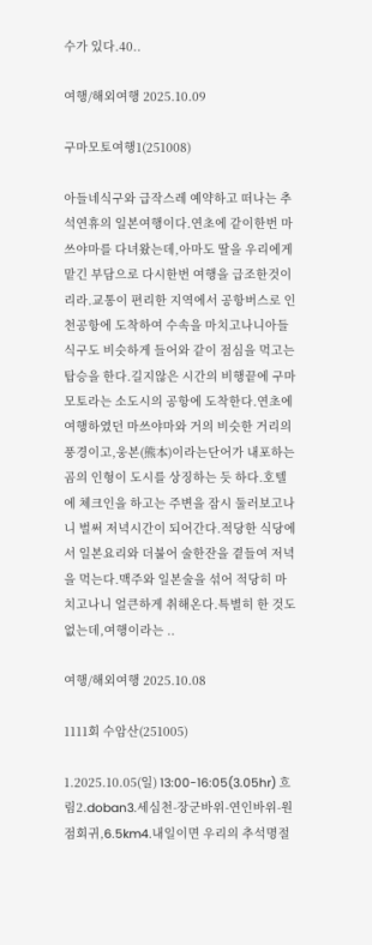수가 있다.40..

여행/해외여행 2025.10.09

구마모토여행1(251008)

아들네식구와 급작스레 예약하고 떠나는 추석연휴의 일본여행이다.연초에 같이한번 마쓰야마를 다녀왔는데,아마도 딸을 우리에게 맡긴 부담으로 다시한번 여행을 급조한것이리라.교통이 편리한 지역에서 공항버스로 인천공항에 도착하여 수속을 마치고나니아들식구도 비슷하게 들어와 같이 점심을 먹고는 탑승을 한다.길지않은 시간의 비행끝에 구마모토라는 소도시의 공항에 도착한다.연초에 여행하였던 마쓰야마와 거의 비슷한 거리의 풍경이고,웅본(熊本)이라는단어가 내포하는 곰의 인형이 도시를 상징하는 듯 하다.호텔에 체크인을 하고는 주변을 잠시 둘러보고나니 벌써 저녁시간이 되어간다.적당한 식당에서 일본요리와 더불어 술한잔을 곁들여 저녁을 먹는다.맥주와 일본술을 섞어 적당히 마치고나니 얼큰하게 취해온다.특별히 한 것도 없는데,여행이라는 ..

여행/해외여행 2025.10.08

1111회 수암산(251005)

1.2025.10.05(일) 13:00-16:05(3.05hr) 흐림2.doban3.세심천-장군바위-연인바위-원점회귀,6.5km4.내일이면 우리의 추석명절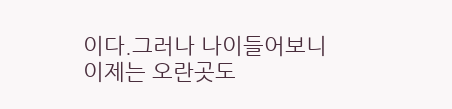이다.그러나 나이들어보니 이제는 오란곳도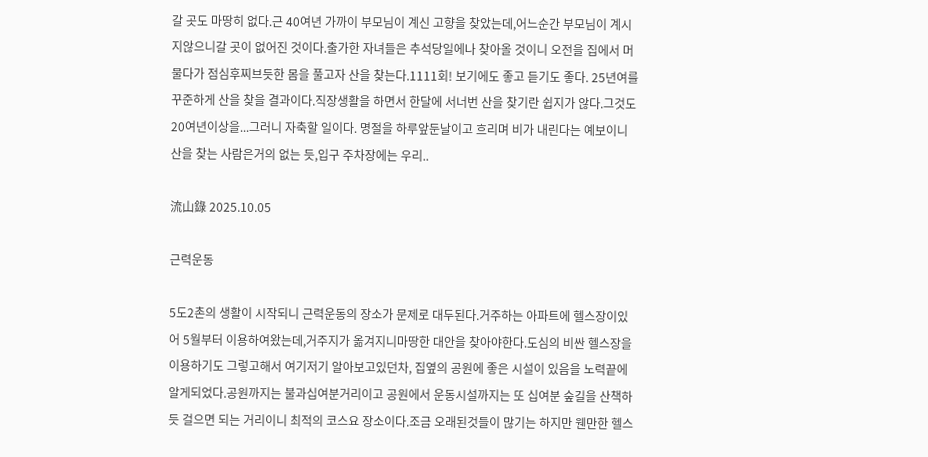갈 곳도 마땅히 없다.근 40여년 가까이 부모님이 계신 고향을 찾았는데,어느순간 부모님이 계시지않으니갈 곳이 없어진 것이다.출가한 자녀들은 추석당일에나 찾아올 것이니 오전을 집에서 머물다가 점심후찌브듯한 몸을 풀고자 산을 찾는다.1111회! 보기에도 좋고 듣기도 좋다. 25년여를 꾸준하게 산을 찾을 결과이다.직장생활을 하면서 한달에 서너번 산을 찾기란 쉽지가 않다.그것도 20여년이상을...그러니 자축할 일이다. 명절을 하루앞둔날이고 흐리며 비가 내린다는 예보이니 산을 찾는 사람은거의 없는 듯,입구 주차장에는 우리..

流山錄 2025.10.05

근력운동

5도2촌의 생활이 시작되니 근력운동의 장소가 문제로 대두된다.거주하는 아파트에 헬스장이있어 5월부터 이용하여왔는데,거주지가 옮겨지니마땅한 대안을 찾아야한다.도심의 비싼 헬스장을 이용하기도 그렇고해서 여기저기 알아보고있던차, 집옆의 공원에 좋은 시설이 있음을 노력끝에 알게되었다.공원까지는 불과십여분거리이고 공원에서 운동시설까지는 또 십여분 숲길을 산책하듯 걸으면 되는 거리이니 최적의 코스요 장소이다.조금 오래된것들이 많기는 하지만 웬만한 헬스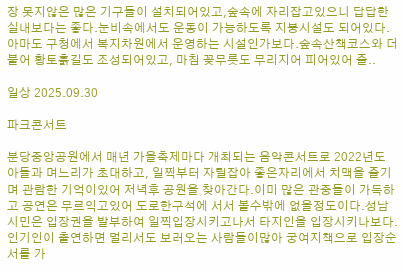장 못지않은 많은 기구들이 설치되어있고,숲속에 자리잡고있으니 답답한 실내보다는 좋다.눈비속에서도 운동이 가능하도록 지붕시설도 되어있다.아마도 구청에서 복지차원에서 운영하는 시설인가보다.숲속산책코스와 더불어 황토흙길도 조성되어있고, 마침 꽂무릇도 무리지어 피어있어 즐..

일상 2025.09.30

파크콘서트

분당중앙공원에서 매년 가을축제마다 개최되는 음악콘서트로 2022년도 아들과 며느리가 초대하고, 일찍부터 자릴잡아 좋은자리에서 치맥을 즐기며 관람한 기억이있어 저녁후 공원을 찾아간다.이미 많은 관중들이 가득하고 공연은 무르익고있어 도로한구석에 서서 볼수밖에 없을정도이다.성남시민은 입장권을 발부하여 일찍입장시키고나서 타지인을 입장시키나보다.인기인이 출연하면 멀리서도 보러오는 사람들이많아 궁여지책으로 입장순서를 가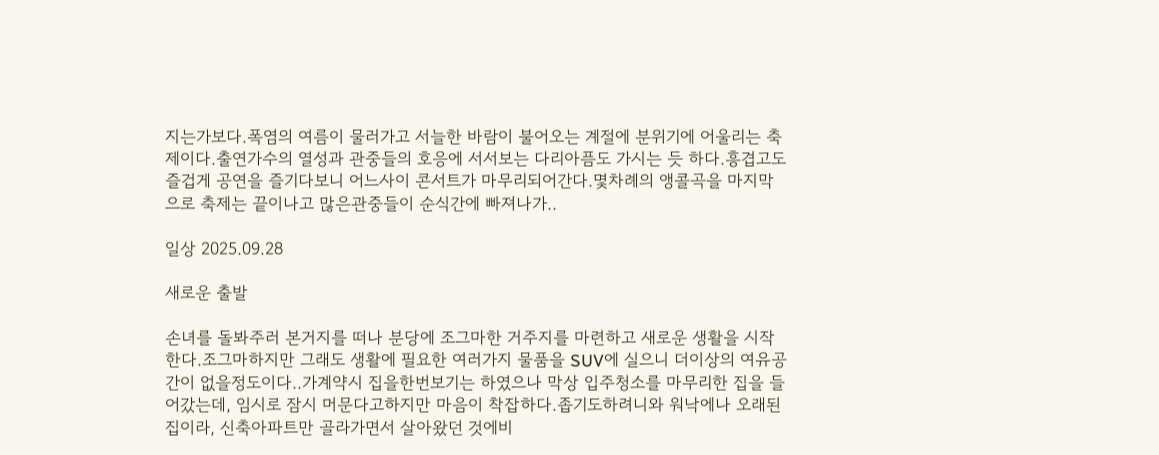지는가보다.폭염의 여름이 물러가고 서늘한 바람이 불어오는 계절에 분위기에 어울리는 축제이다.출연가수의 열성과 관중들의 호응에 서서보는 다리아픔도 가시는 듯 하다.흥겹고도 즐겁게 공연을 즐기다보니 어느사이 콘서트가 마무리되어간다.몇차례의 앵콜곡을 마지막으로 축제는 끝이나고 많은관중들이 순식간에 빠져나가..

일상 2025.09.28

새로운 출발

손녀를 돌봐주러 본거지를 떠나 분당에 조그마한 거주지를 마련하고 새로운 생활을 시작한다.조그마하지만 그래도 생활에 필요한 여러가지 물품을 SUV에 실으니 더이상의 여유공간이 없을정도이다..가계약시 집을한번보기는 하였으나 막상 입주청소를 마무리한 집을 들어갔는데, 임시로 잠시 머문다고하지만 마음이 착잡하다.좁기도하려니와 워낙에나 오래된집이라, 신축아파트만 골라가면서 살아왔던 것에비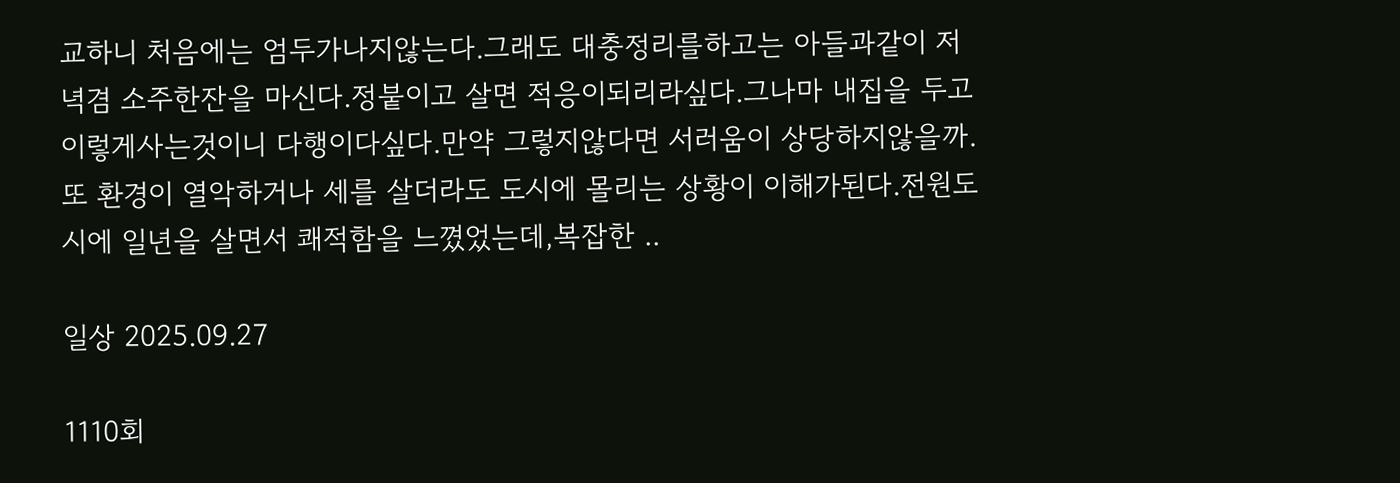교하니 처음에는 엄두가나지않는다.그래도 대충정리를하고는 아들과같이 저녁겸 소주한잔을 마신다.정붙이고 살면 적응이되리라싶다.그나마 내집을 두고 이렇게사는것이니 다행이다싶다.만약 그렇지않다면 서러움이 상당하지않을까.또 환경이 열악하거나 세를 살더라도 도시에 몰리는 상황이 이해가된다.전원도시에 일년을 살면서 쾌적함을 느꼈었는데,복잡한 ..

일상 2025.09.27

1110회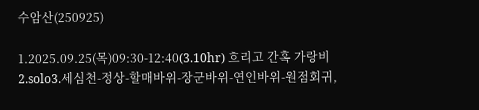수암산(250925)

1.2025.09.25(목)09:30-12:40(3.10hr) 흐리고 간혹 가랑비2.solo3.세심천-정상-할매바위-장군바위-연인바위-원점회귀,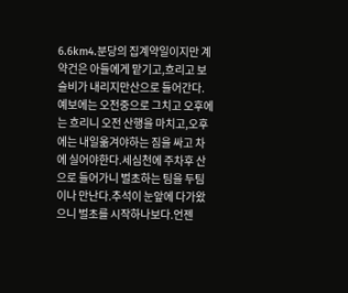6.6km4.분당의 집계약일이지만 계약건은 아들에게 맡기고,흐리고 보슬비가 내리지만산으로 들어간다.예보에는 오전중으로 그치고 오후에는 흐리니 오전 산행을 마치고,오후에는 내일옮겨야하는 짐을 싸고 차에 실어야한다.세심천에 주차후 산으로 들어가니 벌초하는 팀을 두팀이나 만난다.추석이 눈앞에 다가왔으니 벌초를 시작하나보다.언젠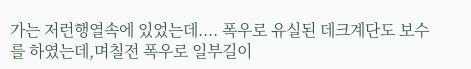가는 저런행열속에 있었는데.... 폭우로 유실된 데크계단도 보수를 하였는데,며칠전 폭우로 일부길이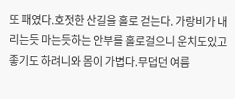또 패였다.호젓한 산길을 홀로 걷는다. 가랑비가 내리는듯 마는듯하는 안부를 홀로걸으니 운치도있고 좋기도 하려니와 몸이 가볍다.무덥던 여름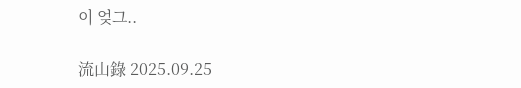이 엊그..

流山錄 2025.09.25